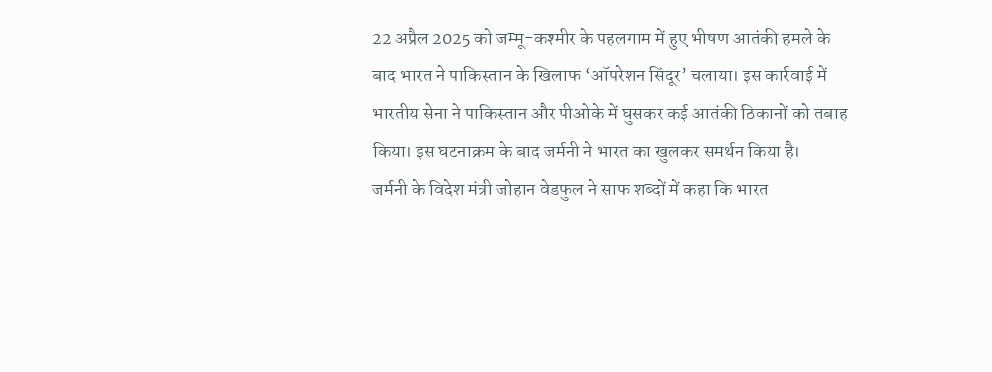22 अप्रैल 2025 को जम्मू-कश्मीर के पहलगाम में हुए भीषण आतंकी हमले के बाद भारत ने पाकिस्तान के खिलाफ ‘ऑपरेशन सिंदूर’ चलाया। इस कार्रवाई में भारतीय सेना ने पाकिस्तान और पीओके में घुसकर कई आतंकी ठिकानों को तबाह किया। इस घटनाक्रम के बाद जर्मनी ने भारत का खुलकर समर्थन किया है।
जर्मनी के विदेश मंत्री जोहान वेडफुल ने साफ शब्दों में कहा कि भारत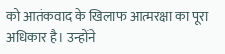को आतंकवाद के खिलाफ आत्मरक्षा का पूरा अधिकार है। उन्होंने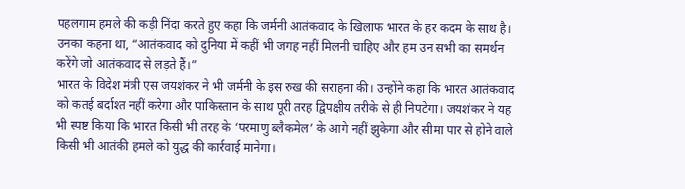पहलगाम हमले की कड़ी निंदा करते हुए कहा कि जर्मनी आतंकवाद के खिलाफ भारत के हर कदम के साथ है। उनका कहना था, “आतंकवाद को दुनिया में कहीं भी जगह नहीं मिलनी चाहिए और हम उन सभी का समर्थन करेंगे जो आतंकवाद से लड़ते हैं।”
भारत के विदेश मंत्री एस जयशंकर ने भी जर्मनी के इस रुख की सराहना की। उन्होंने कहा कि भारत आतंकवाद को कतई बर्दाश्त नहीं करेगा और पाकिस्तान के साथ पूरी तरह द्विपक्षीय तरीके से ही निपटेगा। जयशंकर ने यह भी स्पष्ट किया कि भारत किसी भी तरह के ‘परमाणु ब्लैकमेल’ के आगे नहीं झुकेगा और सीमा पार से होने वाले किसी भी आतंकी हमले को युद्ध की कार्रवाई मानेगा।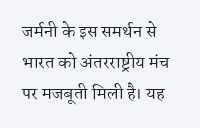जर्मनी के इस समर्थन से भारत को अंतरराष्ट्रीय मंच पर मजबूती मिली है। यह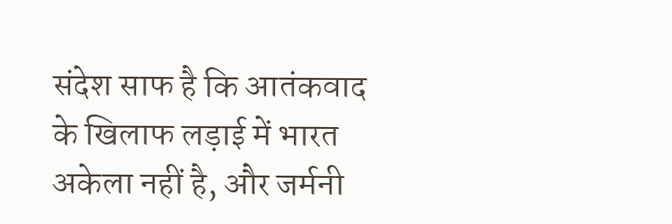संदेश साफ है कि आतंकवाद के खिलाफ लड़ाई में भारत अकेला नहीं है, और जर्मनी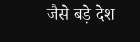जैसे बड़े देश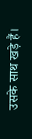उसके साथ खड़े हैं।